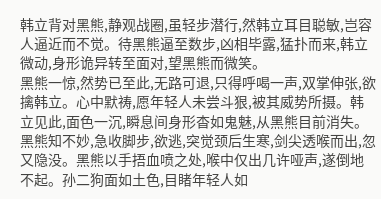韩立背对黑熊,静观战圈,虽轻步潜行,然韩立耳目聪敏,岂容人逼近而不觉。待黑熊逼至数步,凶相毕露,猛扑而来,韩立微动,身形诡异转至面对,望黑熊而微笑。
黑熊一惊,然势已至此,无路可退,只得呼喝一声,双掌伸张,欲擒韩立。心中默祷,愿年轻人未尝斗狠,被其威势所摄。韩立见此,面色一沉,瞬息间身形杳如鬼魅,从黑熊目前消失。
黑熊知不妙,急收脚步,欲逃,突觉颈后生寒,剑尖透喉而出,忽又隐没。黑熊以手捂血喷之处,喉中仅出几许哑声,遂倒地不起。孙二狗面如土色,目睹年轻人如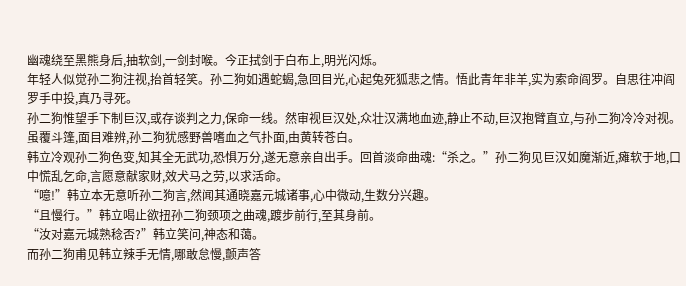幽魂绕至黑熊身后,抽软剑,一剑封喉。今正拭剑于白布上,明光闪烁。
年轻人似觉孙二狗注视,抬首轻笑。孙二狗如遇蛇蝎,急回目光,心起兔死狐悲之情。悟此青年非羊,实为索命阎罗。自思往冲阎罗手中投,真乃寻死。
孙二狗惟望手下制巨汉,或存谈判之力,保命一线。然审视巨汉处,众壮汉满地血迹,静止不动,巨汉抱臂直立,与孙二狗冷冷对视。虽覆斗篷,面目难辨,孙二狗犹感野兽嗜血之气扑面,由黄转苍白。
韩立冷观孙二狗色变,知其全无武功,恐惧万分,遂无意亲自出手。回首淡命曲魂:“杀之。”孙二狗见巨汉如魔渐近,瘫软于地,口中慌乱乞命,言愿意献家财,效犬马之劳,以求活命。
“噫!”韩立本无意听孙二狗言,然闻其通晓嘉元城诸事,心中微动,生数分兴趣。
“且慢行。”韩立喝止欲扭孙二狗颈项之曲魂,踱步前行,至其身前。
“汝对嘉元城熟稔否?”韩立笑问,神态和蔼。
而孙二狗甫见韩立辣手无情,哪敢怠慢,颤声答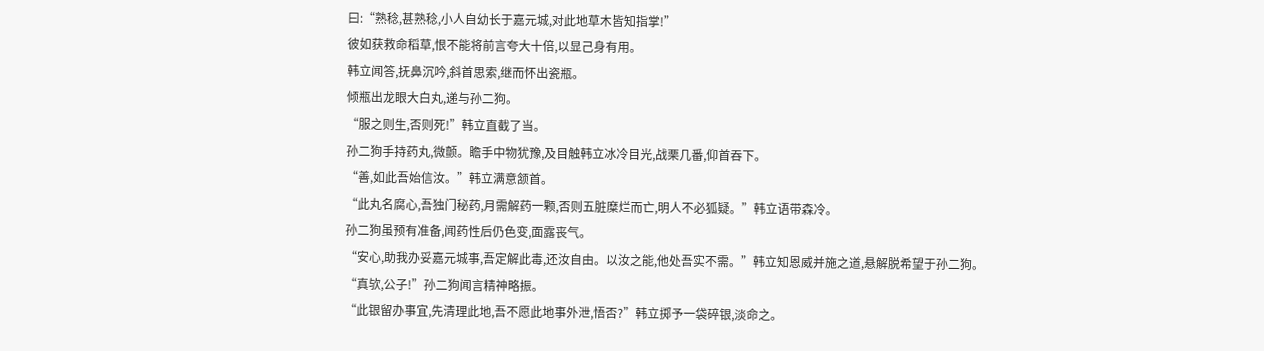曰:“熟稔,甚熟稔,小人自幼长于嘉元城,对此地草木皆知指掌!”
彼如获救命稻草,恨不能将前言夸大十倍,以显己身有用。
韩立闻答,抚鼻沉吟,斜首思索,继而怀出瓷瓶。
倾瓶出龙眼大白丸,递与孙二狗。
“服之则生,否则死!”韩立直截了当。
孙二狗手持药丸,微颤。瞻手中物犹豫,及目触韩立冰冷目光,战栗几番,仰首吞下。
“善,如此吾始信汝。”韩立满意颔首。
“此丸名腐心,吾独门秘药,月需解药一颗,否则五脏糜烂而亡,明人不必狐疑。”韩立语带森冷。
孙二狗虽预有准备,闻药性后仍色变,面露丧气。
“安心,助我办妥嘉元城事,吾定解此毒,还汝自由。以汝之能,他处吾实不需。”韩立知恩威并施之道,悬解脱希望于孙二狗。
“真欤,公子!”孙二狗闻言精神略振。
“此银留办事宜,先清理此地,吾不愿此地事外泄,悟否?”韩立掷予一袋碎银,淡命之。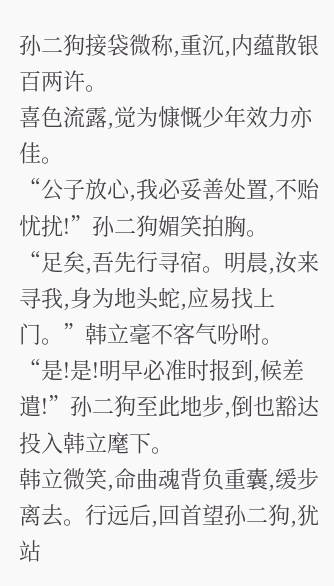孙二狗接袋微称,重沉,内蕴散银百两许。
喜色流露,觉为慷慨少年效力亦佳。
“公子放心,我必妥善处置,不贻忧扰!”孙二狗媚笑拍胸。
“足矣,吾先行寻宿。明晨,汝来寻我,身为地头蛇,应易找上门。”韩立毫不客气吩咐。
“是!是!明早必准时报到,候差遣!”孙二狗至此地步,倒也豁达投入韩立麾下。
韩立微笑,命曲魂背负重囊,缓步离去。行远后,回首望孙二狗,犹站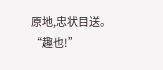原地,忠状目送。
“趣也!”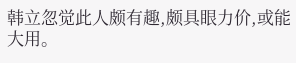韩立忽觉此人颇有趣,颇具眼力价,或能大用。